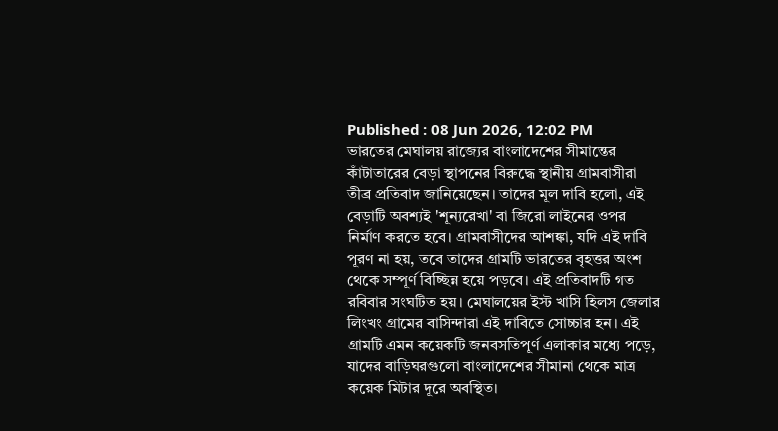Published : 08 Jun 2026, 12:02 PM
ভারতের মেঘালয় রাজ্যের বাংলাদেশের সীমান্তের কাঁটাতারের বেড়া স্থাপনের বিরুদ্ধে স্থানীয় গ্রামবাসীরা তীব্র প্রতিবাদ জানিয়েছেন। তাদের মূল দাবি হলো, এই বেড়াটি অবশ্যই 'শূন্যরেখা' বা জিরো লাইনের ওপর নির্মাণ করতে হবে। গ্রামবাসীদের আশঙ্কা, যদি এই দাবি পূরণ না হয়, তবে তাদের গ্রামটি ভারতের বৃহত্তর অংশ থেকে সম্পূর্ণ বিচ্ছিন্ন হয়ে পড়বে। এই প্রতিবাদটি গত রবিবার সংঘটিত হয়। মেঘালয়ের ইস্ট খাসি হিলস জেলার লিংখং গ্রামের বাসিন্দারা এই দাবিতে সোচ্চার হন। এই গ্রামটি এমন কয়েকটি জনবসতিপূর্ণ এলাকার মধ্যে পড়ে, যাদের বাড়িঘরগুলো বাংলাদেশের সীমানা থেকে মাত্র কয়েক মিটার দূরে অবস্থিত।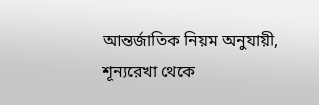আন্তর্জাতিক নিয়ম অনুযায়ী, শূন্যরেখা থেকে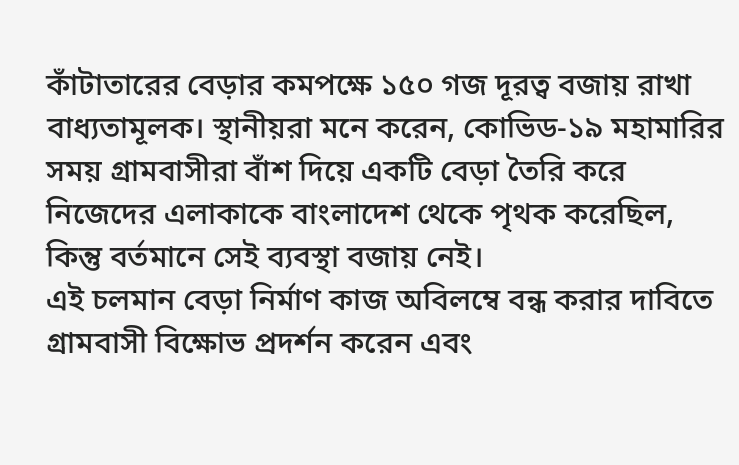কাঁটাতারের বেড়ার কমপক্ষে ১৫০ গজ দূরত্ব বজায় রাখা বাধ্যতামূলক। স্থানীয়রা মনে করেন, কোভিড-১৯ মহামারির সময় গ্রামবাসীরা বাঁশ দিয়ে একটি বেড়া তৈরি করে নিজেদের এলাকাকে বাংলাদেশ থেকে পৃথক করেছিল, কিন্তু বর্তমানে সেই ব্যবস্থা বজায় নেই।
এই চলমান বেড়া নির্মাণ কাজ অবিলম্বে বন্ধ করার দাবিতে গ্রামবাসী বিক্ষোভ প্রদর্শন করেন এবং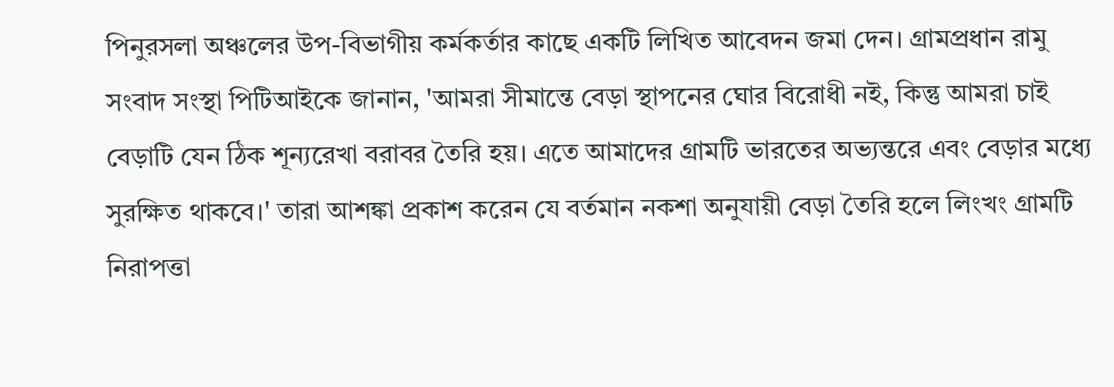পিনুরসলা অঞ্চলের উপ-বিভাগীয় কর্মকর্তার কাছে একটি লিখিত আবেদন জমা দেন। গ্রামপ্রধান রামু সংবাদ সংস্থা পিটিআইকে জানান, 'আমরা সীমান্তে বেড়া স্থাপনের ঘোর বিরোধী নই, কিন্তু আমরা চাই বেড়াটি যেন ঠিক শূন্যরেখা বরাবর তৈরি হয়। এতে আমাদের গ্রামটি ভারতের অভ্যন্তরে এবং বেড়ার মধ্যে সুরক্ষিত থাকবে।' তারা আশঙ্কা প্রকাশ করেন যে বর্তমান নকশা অনুযায়ী বেড়া তৈরি হলে লিংখং গ্রামটি নিরাপত্তা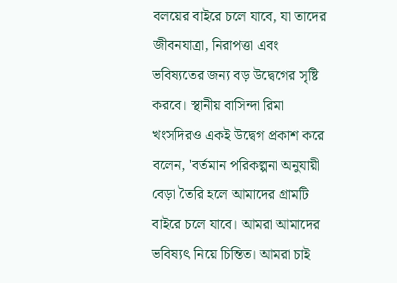বলয়ের বাইরে চলে যাবে, যা তাদের জীবনযাত্রা, নিরাপত্তা এবং ভবিষ্যতের জন্য বড় উদ্বেগের সৃষ্টি করবে। স্থানীয় বাসিন্দা রিমা খংসদিরও একই উদ্বেগ প্রকাশ করে বলেন, 'বর্তমান পরিকল্পনা অনুযায়ী বেড়া তৈরি হলে আমাদের গ্রামটি বাইরে চলে যাবে। আমরা আমাদের ভবিষ্যৎ নিয়ে চিন্তিত। আমরা চাই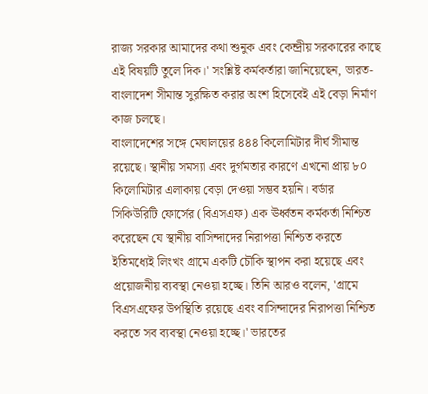রাজ্য সরকার আমাদের কথা শুনুক এবং কেন্দ্রীয় সরকারের কাছে এই বিষয়টি তুলে দিক।' সংশ্লিষ্ট কর্মকর্তারা জানিয়েছেন, ভারত-বাংলাদেশ সীমান্ত সুরক্ষিত করার অংশ হিসেবেই এই বেড়া নির্মাণ কাজ চলছে।
বাংলাদেশের সঙ্গে মেঘালয়ের ৪৪৪ কিলোমিটার দীর্ঘ সীমান্ত রয়েছে। স্থানীয় সমস্যা এবং দুর্গমতার কারণে এখনো প্রায় ৮০ কিলোমিটার এলাকায় বেড়া দেওয়া সম্ভব হয়নি। বর্ডার সিকিউরিটি ফোর্সের (বিএসএফ) এক ঊর্ধ্বতন কর্মকর্তা নিশ্চিত করেছেন যে স্থানীয় বাসিন্দাদের নিরাপত্তা নিশ্চিত করতে ইতিমধ্যেই লিংখং গ্রামে একটি চৌকি স্থাপন করা হয়েছে এবং প্রয়োজনীয় ব্যবস্থা নেওয়া হচ্ছে। তিনি আরও বলেন, 'গ্রামে বিএসএফের উপস্থিতি রয়েছে এবং বাসিন্দাদের নিরাপত্তা নিশ্চিত করতে সব ব্যবস্থা নেওয়া হচ্ছে।' ভারতের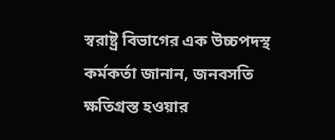স্বরাষ্ট্র বিভাগের এক উচ্চপদস্থ কর্মকর্তা জানান, জনবসতি ক্ষতিগ্রস্ত হওয়ার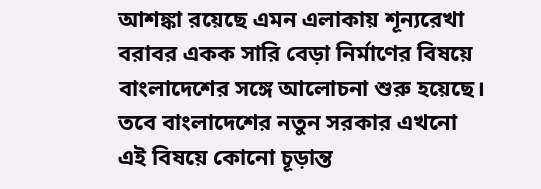আশঙ্কা রয়েছে এমন এলাকায় শূন্যরেখা বরাবর একক সারি বেড়া নির্মাণের বিষয়ে বাংলাদেশের সঙ্গে আলোচনা শুরু হয়েছে। তবে বাংলাদেশের নতুন সরকার এখনো এই বিষয়ে কোনো চূড়ান্ত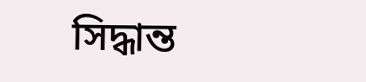সিদ্ধান্ত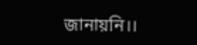জানায়নি।।